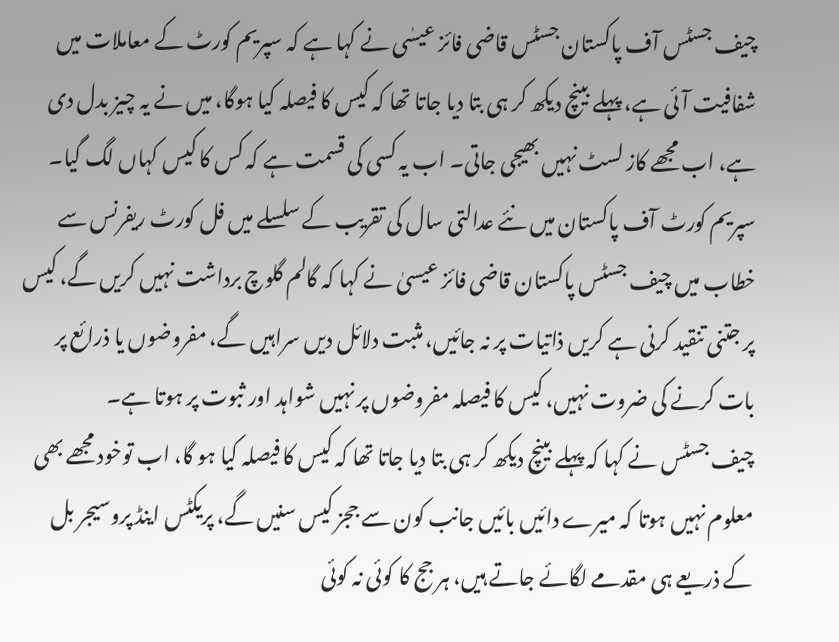چیف جسٹس آف پاکستان جسٹس قاضی فائز عیسٰی نے کہا ہے کہ سپریم کورٹ کے معاملات میں شفافیت آئی ہے، پہلے بینچ دیکھ کر ہی بتا دیا جاتا تھا کہ کیس کا فیصلہ کیا ہوگا، میں نے یہ چیز بدل دی ہے، اب مجھے کاز لسٹ نہیں بھیجی جاتی۔ اب یہ کسی کی قسمت ہے کہ کس کا کیس کہاں لگ گیا۔
سپریم کورٹ آف پاکستان میں نئے عدالتی سال کی تقریب کے سلسلے میں فل کورٹ ریفرنس سے خطاب میں چیف جسٹس پاکستان قاضی فائز عیسیٰ نے کہا کہ گالم گلوچ برداشت نہیں کریں گے، کیس پر جتنی تنقید کرنی ہے کریں ذاتیات پر نہ جائیں، مثبت دلائل دیں سراہیں گے، مفروضوں یا ذرائع پر بات کرنے کی ضروت نہیں، کیس کا فیصلہ مفروضوں پر نہیں شواہد اور ثبوت پر ہوتا ہے۔
چیف جسٹس نے کہا کہ پہلے بینچ دیکھ کر ہی بتا دیا جاتا تھا کہ کیس کا فیصلہ کیا ہو گا، اب توخود مجھے بھی معلوم نہیں ہوتا کہ میرے دائیں بائیں جانب کون سے ججز کیس سنیں گے، پریکٹس اینڈ پروسیجر بل کے ذریعے ہی مقدمے لگائے جاتے ہیں، ہر جج کا کوئی نہ کوئی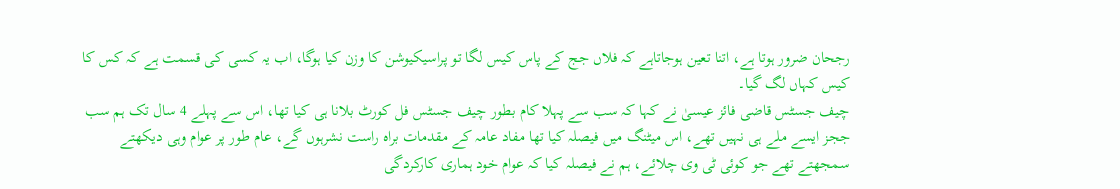رجحان ضرور ہوتا ہے، اتنا تعین ہوجاتاہے کہ فلاں جج کے پاس کیس لگا تو پراسیکیوشن کا وزن کیا ہوگا، اب یہ کسی کی قسمت ہے کہ کس کا کیس کہاں لگ گیا۔
چیف جسٹس قاضی فائز عیسیٰ نے کہا کہ سب سے پہلا کام بطور چیف جسٹس فل کورٹ بلانا ہی کیا تھا، اس سے پہلے 4 سال تک ہم سب ججز ایسے ملے ہی نہیں تھے، اس میٹنگ میں فیصلہ کیا تھا مفاد عامہ کے مقدمات براہ راست نشرہوں گے، عام طور پر عوام وہی دیکھتے سمجھتے تھے جو کوئی ٹی وی چلائے، ہم نے فیصلہ کیا کہ عوام خود ہماری کارکردگی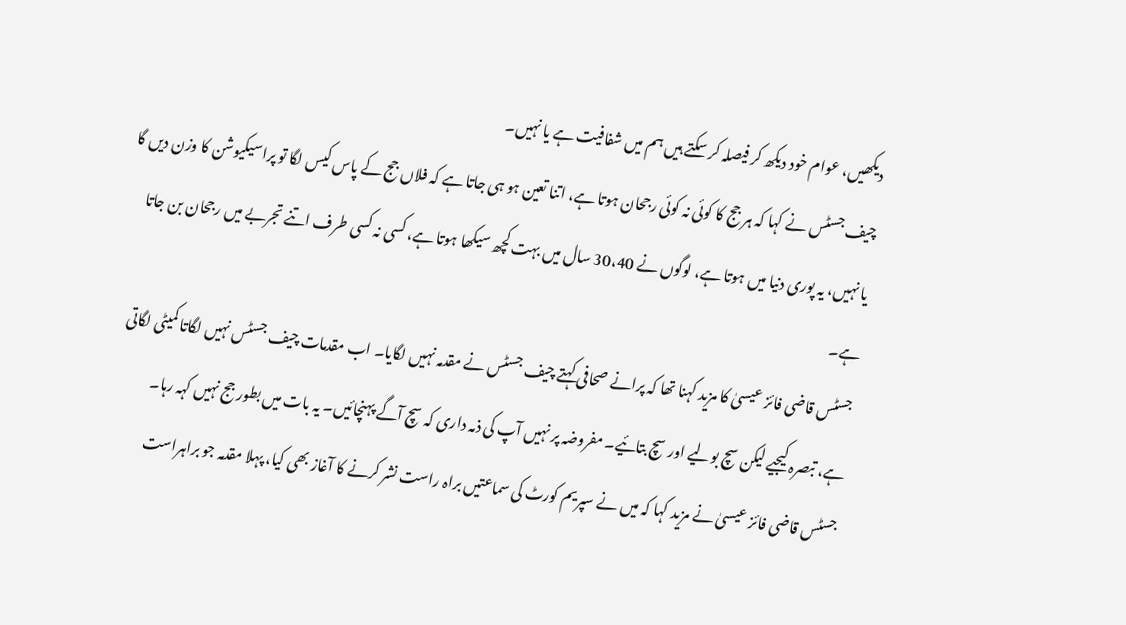دیکھیں، عوام خود دیکھ کر فیصلہ کر سکتے ہیں ہم میں شفافیت ہے یا نہیں۔
چیف جسٹس نے کہا کہ ہر جج کا کوئی نہ کوئی رجحان ہوتا ہے، اتنا تعین ہو ہی جاتا ہے کہ فلاں جج کے پاس کیس لگا تو پراسیکیوشن کا وزن دیں گا یا نہیں، یہ پوری دنیا میں ہوتا ہے، لوگوں نے 30،40 سال میں بہت کچھ سیکھا ہوتا ہے، کسی نہ کسی طرف اتنے تجربے میں رجحان بن جاتا ہے۔
جسٹس قاضی فائز عیسیٰ کا مزید کہنا تھا کہ پرانے صحافی کہتے چیف جسٹس نے مقدمہ نہیں لگایا۔ اب مقدمات چیف جسٹس نہیں لگاتا کمیٹی لگاتی ہے، تبصرہ کیجیے لیکن سچ بولیے اور سچ بتائیے۔ مفروضہ پر نہیں آپ کی ذمہ داری کہ سچ آگے پہنچائیں۔ یہ بات میں بطور جج نہیں کہہ رہا۔
جسٹس قاضی فائز عیسیٰ نے مزید کہا کہ میں نے سپریم کورٹ کی سماعتیں براہ راست نشر کرنے کا آغاز بھی کیا، پہلا مقدمہ جو براہراست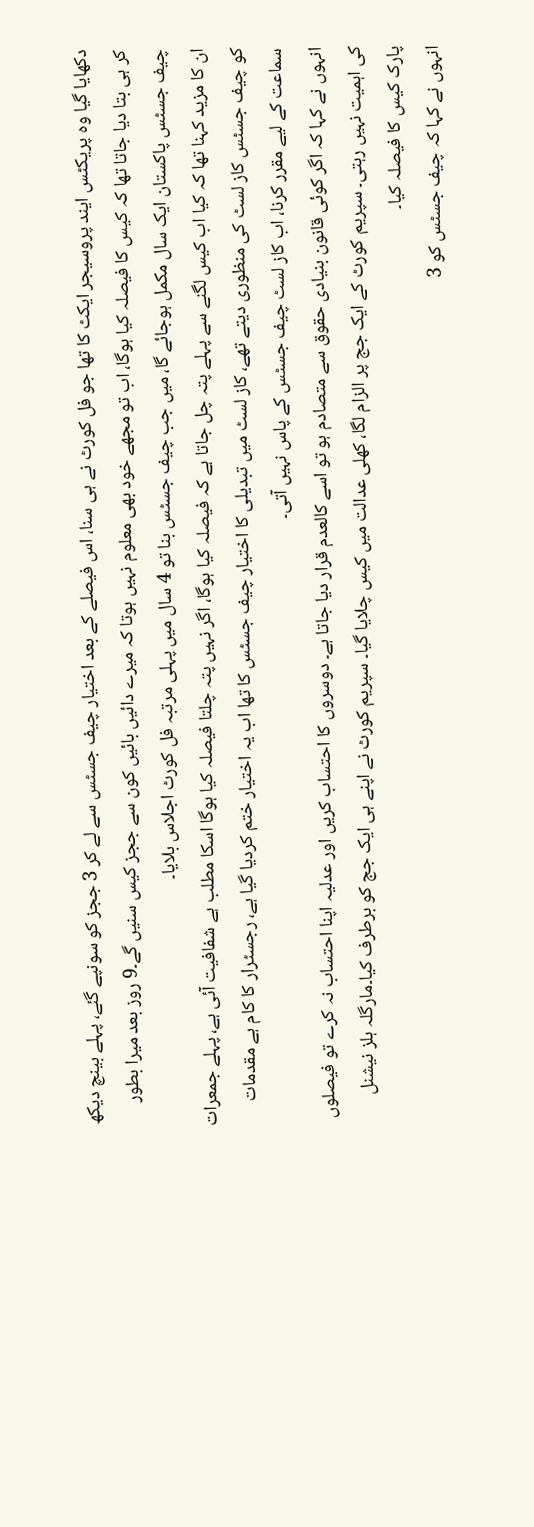دکھایا گیا وہ پریکٹس ایند پروسیجر ایکٹ کا تھا جو فل کورٹ نے ہی سنا، اس فیصلے کے بعد اختیار چیف جسٹس سے لے کر 3 ججز کو سونپے گئے، پہلے بینچ دیکھ کر ہی بتا دیا جاتا تھا کہ کیس کا فیصلہ کیا ہوگا، اب تو مجھے خود بھی معلوم نہیں ہوتا کہ میرے دائیں بائیں کون سے ججز کیس سنیں گے۔9 روز بعد میرا بطور چیف جسٹس پاکستان ایک سال مکمل ہوجائے گا، میں جب چیف جسٹس بنا تو 4 سال میں پہلی مرتبہ فل کورٹ اجلاس بلایا۔
ان کا مزید کہنا تھا کہ کیا اب کیس لگنے سے پہلے پتہ چل جاتا ہے کہ فیصلہ کیا ہوگا، اگر نہیں پتہ چلتا فیصلہ کیا ہوگا اسکا مطلب ہے شفافیت آئی ہے، پہلے جمعرات کو چیف جسٹس کاز لسٹ کی منظوری دیتے تھے، کاز لسٹ میں تبدیلی کا اختیار چیف جسٹس کا تھا اب یہ اختیار ختم کردیا گیا ہے، رجسٹرار کا کام ہے مقدمات سماعت کے لیے مقرر کرنا، اب کاز لسٹ چیف جسٹس کے پاس نہیں آتی۔
انہوں نے کہا کہ اگر کوئی قانون بنیادی حقوق سے متصادم ہو تو اسے کالعدم قرار دیا جاتا ہے۔ دوسروں کا احتساب کریں اور عدلیہ اپنا احتساب نہ کرے تو فیصلوں کی اہمیت نہیں رہتی۔ سپریم کورٹ کے ایک جج پر الزام لگا، کھلی عدالت میں کیس چلایا گیا۔ سپریم کورٹ نے اپنے ہی ایک جج کو برطرف کیا۔مارگلہ ہلز نیشنل پارک کیس کا فیصلہ کیا۔
انہوں نے کہا کہ چیف جسٹس کو 3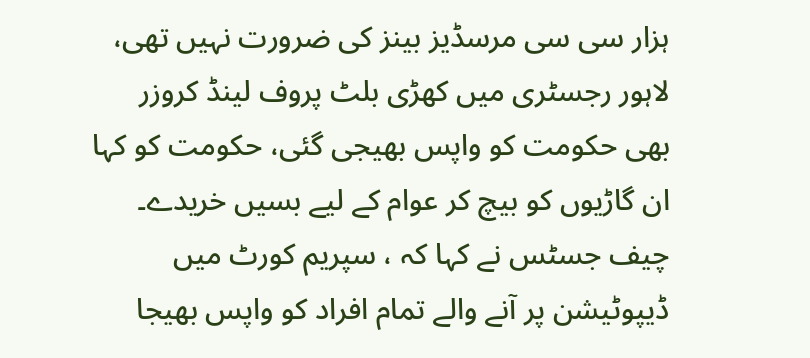ہزار سی سی مرسڈیز بینز کی ضرورت نہیں تھی، لاہور رجسٹری میں کھڑی بلٹ پروف لینڈ کروزر بھی حکومت کو واپس بھیجی گئی، حکومت کو کہا ان گاڑیوں کو بیچ کر عوام کے لیے بسیں خریدے۔
چیف جسٹس نے کہا کہ ، سپریم کورٹ میں ڈیپوٹیشن پر آنے والے تمام افراد کو واپس بھیجا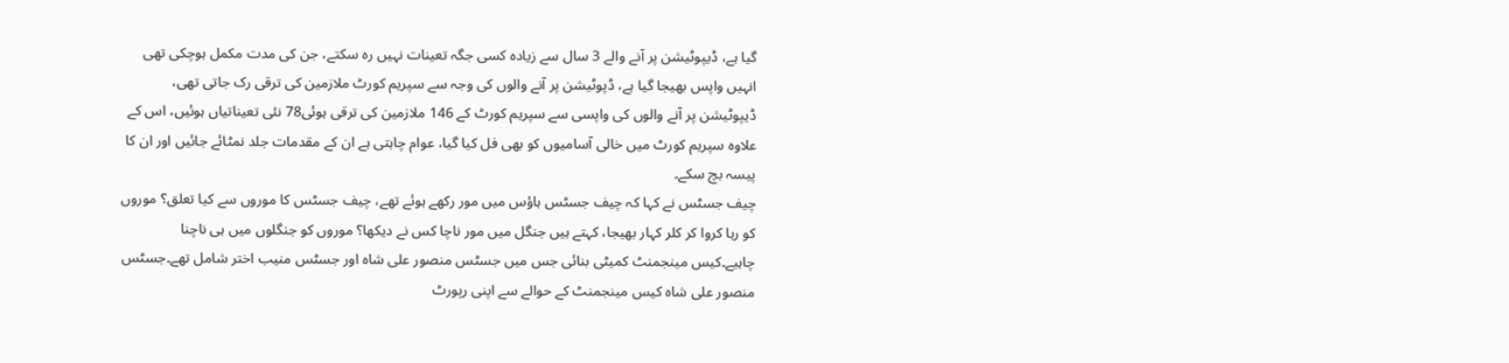گیا ہے، ڈیپوٹیشن پر آنے والے 3 سال سے زیادہ کسی جگہ تعینات نہیں رہ سکتے، جن کی مدت مکمل ہوچکی تھی انہیں واپس بھیجا گیا ہے، ڈپوٹیشن پر آنے والوں کی وجہ سے سپریم کورٹ ملازمین کی ترقی رک جاتی تھی، ڈیپوٹیشن پر آنے والوں کی واپسی سے سپریم کورٹ کے 146 ملازمین کی ترقی ہوئی78 نئی تعیناتیاں ہوئیں، اس کے علاوہ سپریم کورٹ میں خالی آسامیوں کو بھی فل کیا گیا، عوام چاہتی ہے ان کے مقدمات جلد نمٹائے جائیں اور ان کا پیسہ بچ سکے۔
چیف جسٹس نے کہا کہ چیف جسٹس ہاؤس میں مور رکھے ہوئے تھے، چیف جسٹس کا موروں سے کیا تعلق؟ موروں کو رہا کروا کر کلر کہار بھیجا، کہتے ہیں جنگل میں مور ناچا کس نے دیکھا؟ موروں کو جنگلوں میں ہی ناچنا چاہیے۔کیس مینجمنٹ کمیٹی بنائی جس میں جسٹس منصور علی شاہ اور جسٹس منیب اختر شامل تھے۔جسٹس منصور علی شاہ کیس مینجمنٹ کے حوالے سے اپنی رپورٹ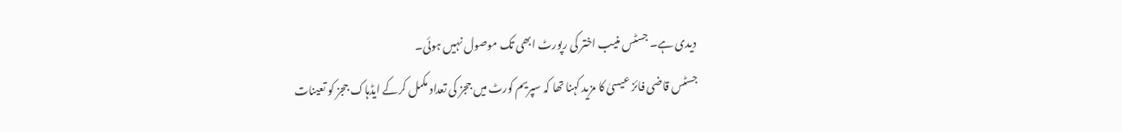دیدی ہے۔ جسٹس منیب اختر کی رپورٹ ابھی تک موصول نہیں ہوئی۔
جسٹس قاضی فائز عیسیٰ کا مزید کہنا تھا کہ سپریم کورٹ میں ججز کی تعداد مکمل کرکے ایڈہاک ججز کو تعینات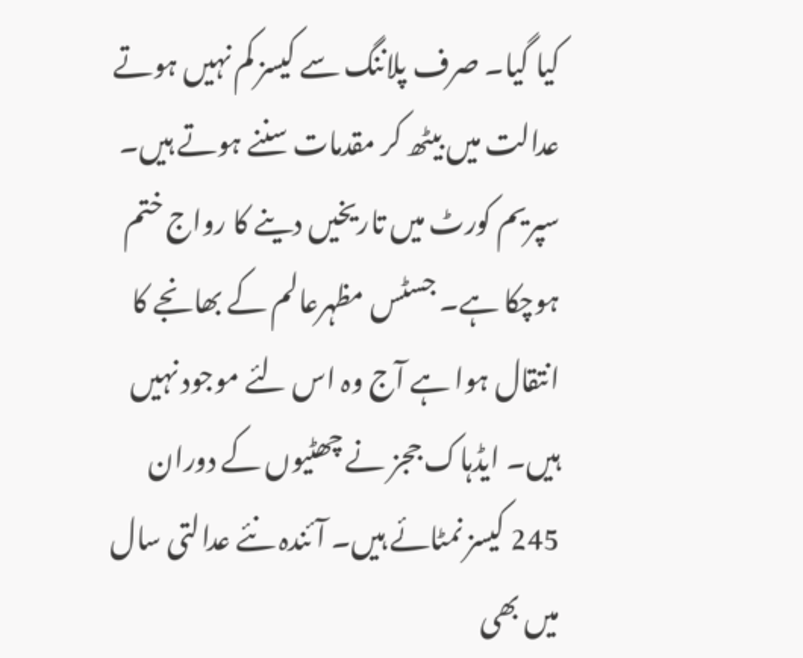کیا گیا۔ صرف پلاننگ سے کیسز کم نہیں ہوتے عدالت میں بیٹھ کر مقدمات سننے ہوتے ہیں۔ سپریم کورٹ میں تاریخیں دینے کا رواج ختم ہوچکا ہے۔ جسٹس مظہرعالم کے بھانجے کا انتقال ہوا ہے آج وہ اس لئے موجود نہیں ہیں۔ ایڈہاک ججز نے چھٹیوں کے دوران 245 کیسز نمٹائے ہیں۔ آئندہ نئے عدالتی سال میں بھی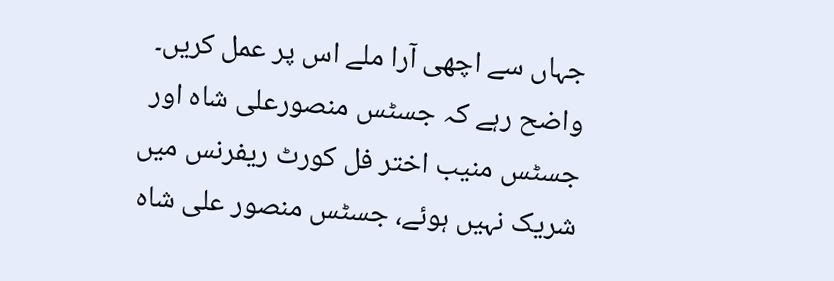جہاں سے اچھی آرا ملے اس پر عمل کریں۔
واضح رہے کہ جسٹس منصورعلی شاہ اور جسٹس منیب اختر فل کورٹ ریفرنس میں شریک نہیں ہوئے، جسٹس منصور علی شاہ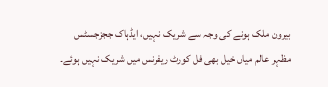بیرون ملک ہونے کی وجہ سے شریک نہیں، ایڈہاک ججزجسٹس مظہر عالم میاں خیل بھی فل کورٹ ریفرنس میں شریک نہیں ہوئے۔